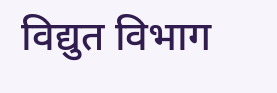विद्युत विभाग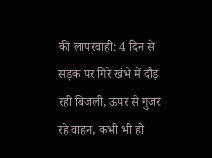की लापरवाही: 4 दिन से सड़क पर गिरे खंभे में दौड़ रही बिजली, ऊपर से गुजर रहे वाहन, कभी भी हो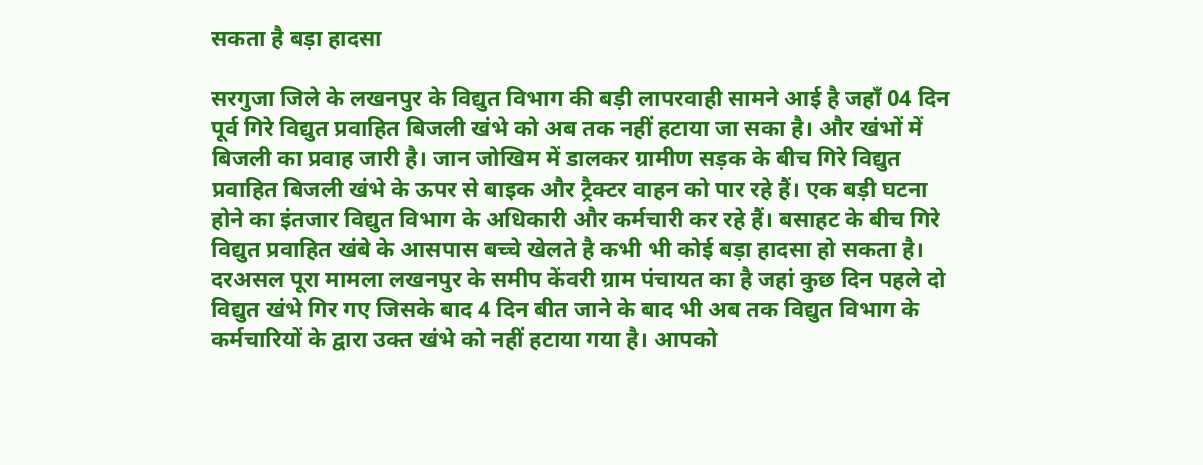सकता है बड़ा हादसा

सरगुजा जिले के लखनपुर के विद्युत विभाग की बड़ी लापरवाही सामने आई है जहाँ 04 दिन पूर्व गिरे विद्युत प्रवाहित बिजली खंभे को अब तक नहीं हटाया जा सका है। और खंभों में बिजली का प्रवाह जारी है। जान जोखिम में डालकर ग्रामीण सड़क के बीच गिरे विद्युत प्रवाहित बिजली खंभे के ऊपर से बाइक और ट्रैक्टर वाहन को पार रहे हैं। एक बड़ी घटना होने का इंतजार विद्युत विभाग के अधिकारी और कर्मचारी कर रहे हैं। बसाहट के बीच गिरे विद्युत प्रवाहित खंबे के आसपास बच्चे खेलते है कभी भी कोई बड़ा हादसा हो सकता है। दरअसल पूरा मामला लखनपुर के समीप केंवरी ग्राम पंचायत का है जहां कुछ दिन पहले दो विद्युत खंभे गिर गए जिसके बाद 4 दिन बीत जाने के बाद भी अब तक विद्युत विभाग के कर्मचारियों के द्वारा उक्त खंभे को नहीं हटाया गया है। आपको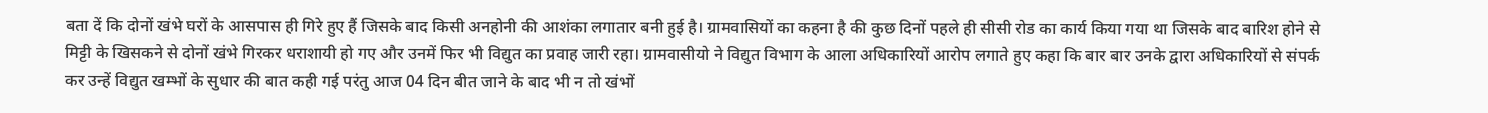बता दें कि दोनों खंभे घरों के आसपास ही गिरे हुए हैं जिसके बाद किसी अनहोनी की आशंका लगातार बनी हुई है। ग्रामवासियों का कहना है की कुछ दिनों पहले ही सीसी रोड का कार्य किया गया था जिसके बाद बारिश होने से मिट्टी के खिसकने से दोनों खंभे गिरकर धराशायी हो गए और उनमें फिर भी विद्युत का प्रवाह जारी रहा। ग्रामवासीयो ने विद्युत विभाग के आला अधिकारियों आरोप लगाते हुए कहा कि बार बार उनके द्वारा अधिकारियों से संपर्क कर उन्हें विद्युत खम्भों के सुधार की बात कही गई परंतु आज 04 दिन बीत जाने के बाद भी न तो खंभों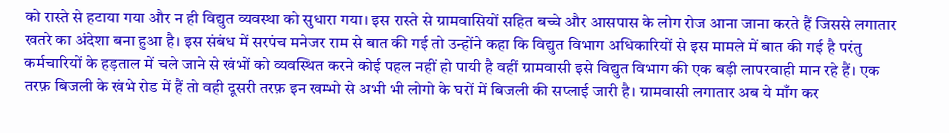को रास्ते से हटाया गया और न ही विद्युत व्यवस्था को सुधारा गया। इस रास्ते से ग्रामवासियों सहित बच्चे और आसपास के लोग रोज आना जाना करते हैं जिससे लगातार खतरे का अंदेशा बना हुआ है। इस संबंध में सरपंच मनेजर राम से बात की गई तो उन्होंने कहा कि विद्युत विभाग अधिकारियों से इस मामले में बात की गई है परंतु कर्मचारियों के हड़ताल में चले जाने से खंभों को व्यवस्थित करने कोई पहल नहीं हो पायी है वहीं ग्रामवासी इसे विद्युत विभाग की एक बड़ी लापरवाही मान रहे हैं। एक तरफ़ बिजली के खंभे रोड में हैं तो वही दूसरी तरफ़ इन खम्भो से अभी भी लोगो के घरों में बिजली की सप्लाई जारी है। ग्रामवासी लगातार अब ये माँग कर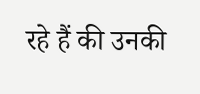रहे हैं की उनकी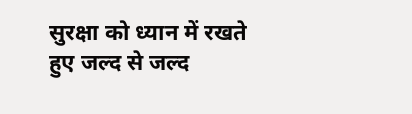सुरक्षा को ध्यान में रखते हुए जल्द से जल्द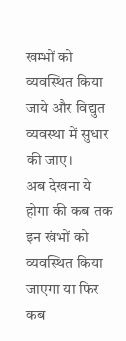खम्भों को व्यवस्थित किया जाये और विद्युत व्यवस्था में सुधार की जाए।
अब देखना ये होगा की कब तक इन खंभों को व्यवस्थित किया जाएगा या फिर कब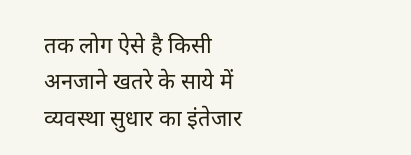तक लोग ऐसे है किसी अनजाने खतरे के साये में व्यवस्था सुधार का इंतेजार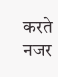करते नजर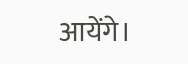आयेंगे।